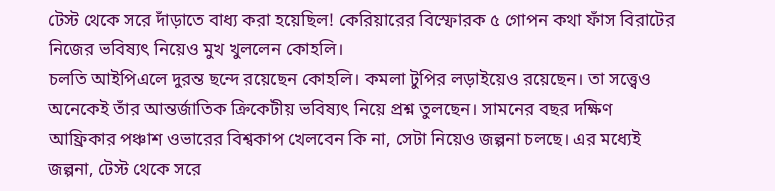টেস্ট থেকে সরে দাঁড়াতে বাধ্য করা হয়েছিল! কেরিয়ারের বিস্ফোরক ৫ গোপন কথা ফাঁস বিরাটের
নিজের ভবিষ্যৎ নিয়েও মুখ খুললেন কোহলি।
চলতি আইপিএলে দুরন্ত ছন্দে রয়েছেন কোহলি। কমলা টুপির লড়াইয়েও রয়েছেন। তা সত্ত্বেও অনেকেই তাঁর আন্তর্জাতিক ক্রিকেটীয় ভবিষ্যৎ নিয়ে প্রশ্ন তুলছেন। সামনের বছর দক্ষিণ আফ্রিকার পঞ্চাশ ওভারের বিশ্বকাপ খেলবেন কি না, সেটা নিয়েও জল্পনা চলছে। এর মধ্যেই জল্পনা, টেস্ট থেকে সরে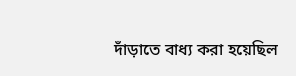দাঁড়াতে বাধ্য করা হয়েছিল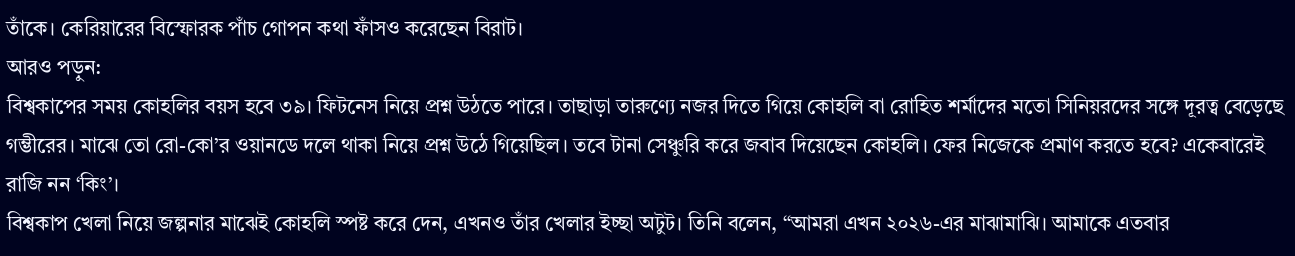তাঁকে। কেরিয়ারের বিস্ফোরক পাঁচ গোপন কথা ফাঁসও করেছেন বিরাট।
আরও পড়ুন:
বিশ্বকাপের সময় কোহলির বয়স হবে ৩৯। ফিটনেস নিয়ে প্রশ্ন উঠতে পারে। তাছাড়া তারুণ্যে নজর দিতে গিয়ে কোহলি বা রোহিত শর্মাদের মতো সিনিয়রদের সঙ্গে দূরত্ব বেড়েছে গম্ভীরের। মাঝে তো রো-কো’র ওয়ানডে দলে থাকা নিয়ে প্রশ্ন উঠে গিয়েছিল। তবে টানা সেঞ্চুরি করে জবাব দিয়েছেন কোহলি। ফের নিজেকে প্রমাণ করতে হবে? একেবারেই রাজি নন ‘কিং’।
বিশ্বকাপ খেলা নিয়ে জল্পনার মাঝেই কোহলি স্পষ্ট করে দেন, এখনও তাঁর খেলার ইচ্ছা অটুট। তিনি বলেন, “আমরা এখন ২০২৬-এর মাঝামাঝি। আমাকে এতবার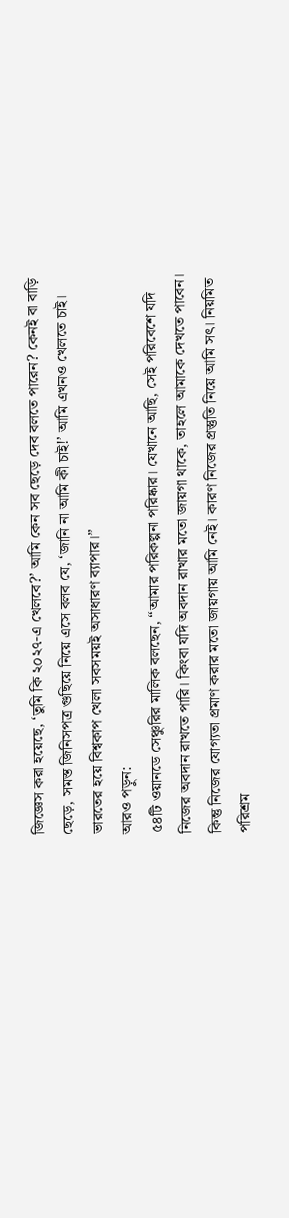জিজ্ঞেস করা হয়েছে, ‘তুমি কি ২০২৭-এ খেলবে?’ আমি কেন সব ছেড়ে দেব বলতে পারেন? কেনই বা বাড়ি ছেড়ে, সমস্ত জিনিসপত্র গুছিয়ে নিয়ে এসে বলব যে, ‘জানি না আমি কী চাই!’ আমি এখনও খেলতে চাই। ভারতের হয়ে বিশ্বকাপ খেলা সবসময়ই অসাধারণ ব্যাপার।”
আরও পড়ুন:
৫৪টি ওয়ানডে সেঞ্চুরির মালিক বলছেন, “আমার পরিকল্পনা পরিষ্কার। যেখানে আছি, সেই পরিবেশে যদি নিজের অবদান রাখতে পারি। কিংবা যদি অবদান রাখার মতো জায়গা থাকে, তাহলে আমাকে দেখতে পাবেন। কিন্তু নিজের যোগ্যতা প্রমাণ করার মতো জায়গায় আমি নেই। কারণ নিজের প্রস্তুতি নিয়ে আমি সৎ। নিয়মিত পরিশ্রম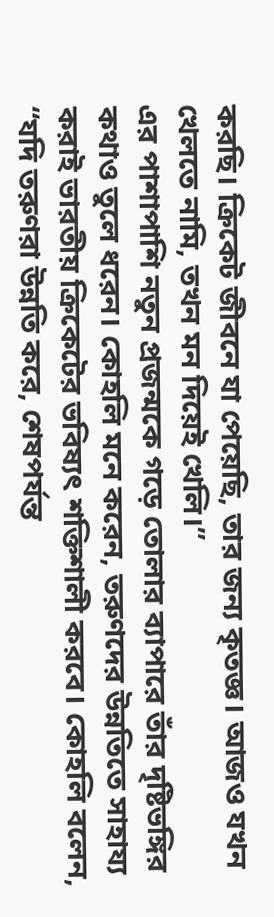করছি। ক্রিকেট জীবনে যা পেয়েছি, তার জন্য কৃতজ্ঞ। আজও যখন খেলতে নামি, তখন মন দিয়েই খেলি।”
এর পাশাপাশি নতুন প্রজন্মকে গড়ে তোলার ব্যাপারে তাঁর দৃষ্টিভঙ্গির কথাও তুলে ধরেন। কোহলি মনে করেন, তরুণদের উন্নতিতে সাহায্য করাই ভারতীয় ক্রিকেটের ভবিষ্যৎ শক্তিশালী করবে। কোহলি বলেন, “যদি তরুণরা উন্নতি করে, শেষপর্যন্ত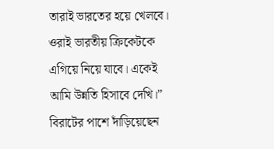তারাই ভারতের হয়ে খেলবে। ওরাই ভারতীয় ক্রিকেটকে এগিয়ে নিয়ে যাবে। একেই আমি উন্নতি হিসাবে দেখি।”
বিরাটের পাশে দাঁড়িয়েছেন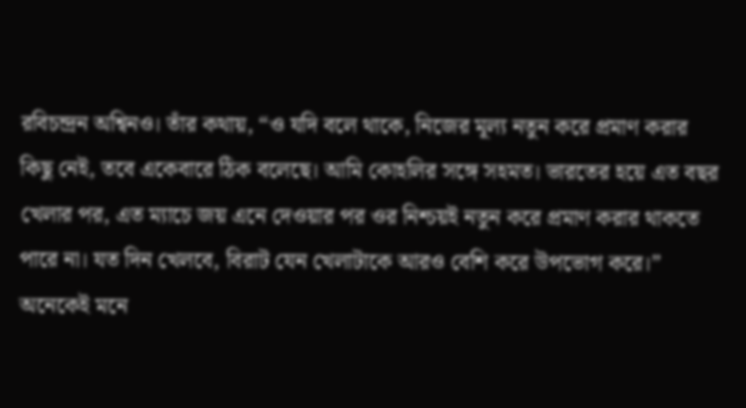রবিচন্দ্রন অশ্বিনও। তাঁর কথায়, “ও যদি বলে থাকে, নিজের মূল্য নতুন করে প্রমাণ করার কিছু নেই, তবে একেবারে ঠিক বলেছে। আমি কোহলির সঙ্গে সহমত। ভারতের হয়ে এত বছর খেলার পর, এত ম্যাচে জয় এনে দেওয়ার পর ওর নিশ্চয়ই নতুন করে প্রমাণ করার থাকতে পারে না। যত দিন খেলবে, বিরাট যেন খেলাটাকে আরও বেশি করে উপভোগ করে।”
অনেকেই মনে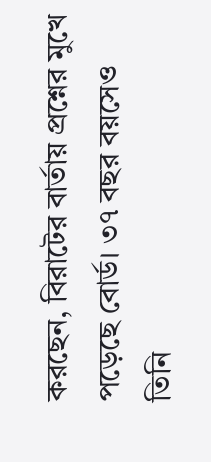করছেন, বিরাটের বার্তায় প্রশ্নের মুখে পড়েছে বোর্ড। ৩৭ বছর বয়সেও তিনি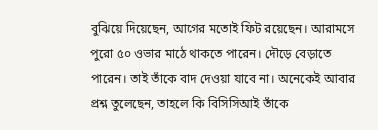বুঝিয়ে দিয়েছেন, আগের মতোই ফিট রয়েছেন। আরামসে পুরো ৫০ ওভার মাঠে থাকতে পারেন। দৌড়ে বেড়াতে পারেন। তাই তাঁকে বাদ দেওয়া যাবে না। অনেকেই আবার প্রশ্ন তুলেছেন, তাহলে কি বিসিসিআই তাঁকে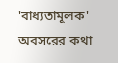'বাধ্যতামূলক' অবসরের কথা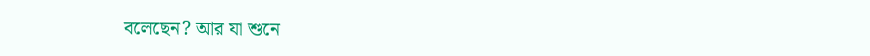বলেছেন? আর যা শুনে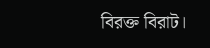বিরক্ত বিরাট।